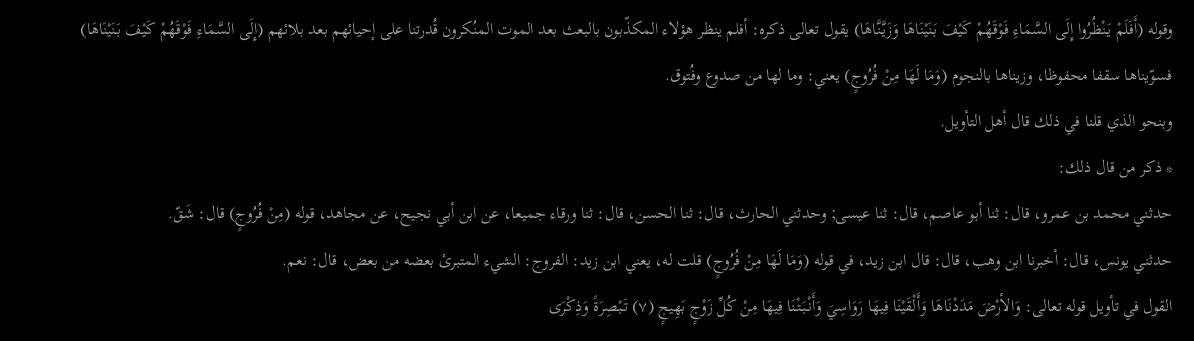وقوله (أَفَلَمْ يَنْظُرُوا إِلَى السَّمَاءِ فَوْقَهُمْ كَيْفَ بَنَيْنَاهَا وَزَيَّنَّاهَا) يقول تعالى ذكره: أفلم ينظر هؤلاء المكذّبون بالبعث بعد الموت المنُكرون قُدرتنا على إحيائهم بعد بلائهم (إِلَى السَّمَاءِ فَوْقَهُمْ كَيْفَ بَنَيْنَاهَا) فسوّيناها سقفا محفوظا، وزيناها بالنجوم (وَمَا لَهَا مِنْ فُرُوجٍ) يعني: وما لها من صدوع وفُتوق.
وبنحو الذي قلنا في ذلك قال أهل التأويل.
* ذكر من قال ذلك:
حدثني محمد بن عمرو، قال: ثنا أبو عاصم، قال: ثنا عيسى; وحدثني الحارث، قال: ثنا الحسن، قال: ثنا ورقاء جميعا، عن ابن أبي نجيح، عن مجاهد، قوله (مِنْ فُرُوجٍ) قال: شَقّ.
حدثني يونس، قال: أخبرنا ابن وهب، قال: قال ابن زيد، في قوله (وَمَا لَهَا مِنْ فُرُوجٍ) قلت له، يعني ابن زيد: الفروج: الشيء المتبرئ بعضه من بعض، قال: نعم.
القول في تأويل قوله تعالى: وَالأرْضَ مَدَدْنَاهَا وَأَلْقَيْنَا فِيهَا رَوَاسِيَ وَأَنْبَتْنَا فِيهَا مِنْ كُلِّ زَوْجٍ بَهِيجٍ (٧) تَبْصِرَةً وَذِكْرَى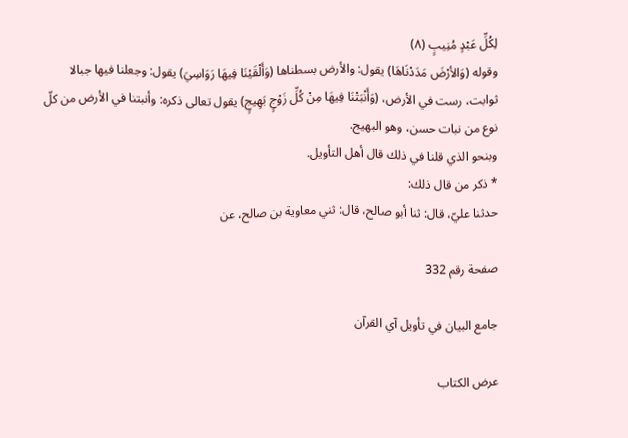لِكُلِّ عَبْدٍ مُنِيبٍ (٨)
وقوله (وَالأرْضَ مَدَدْنَاهَا) يقول: والأرض بسطناها (وَأَلْقَيْنَا فِيهَا رَوَاسِيَ) يقول: وجعلنا فيها جبالا ثوابت، رست في الأرض، (وَأَنْبَتْنَا فِيهَا مِنْ كُلِّ زَوْجٍ بَهِيجٍ) يقول تعالى ذكره: وأنبتنا في الأرض من كلّ نوع من نبات حسن، وهو البهيج.
وبنحو الذي قلنا في ذلك قال أهل التأويل.
* ذكر من قال ذلك:
حدثنا عليّ، قال: ثنا أبو صالح، قال: ثني معاوية بن صالح، عن

صفحة رقم 332

جامع البيان في تأويل آي القرآن

عرض الكتاب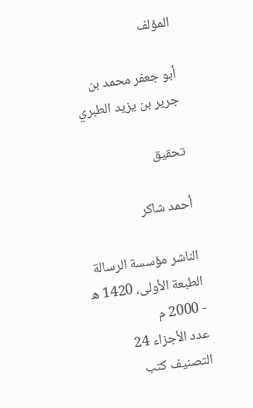المؤلف

أبو جعفر محمد بن جرير بن يزيد الطبري

تحقيق

أحمد شاكر

الناشر مؤسسة الرسالة
الطبعة الأولى، 1420 ه - 2000 م
عدد الأجزاء 24
التصنيف كتب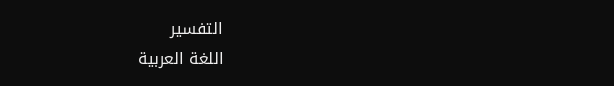التفسير
اللغة العربية